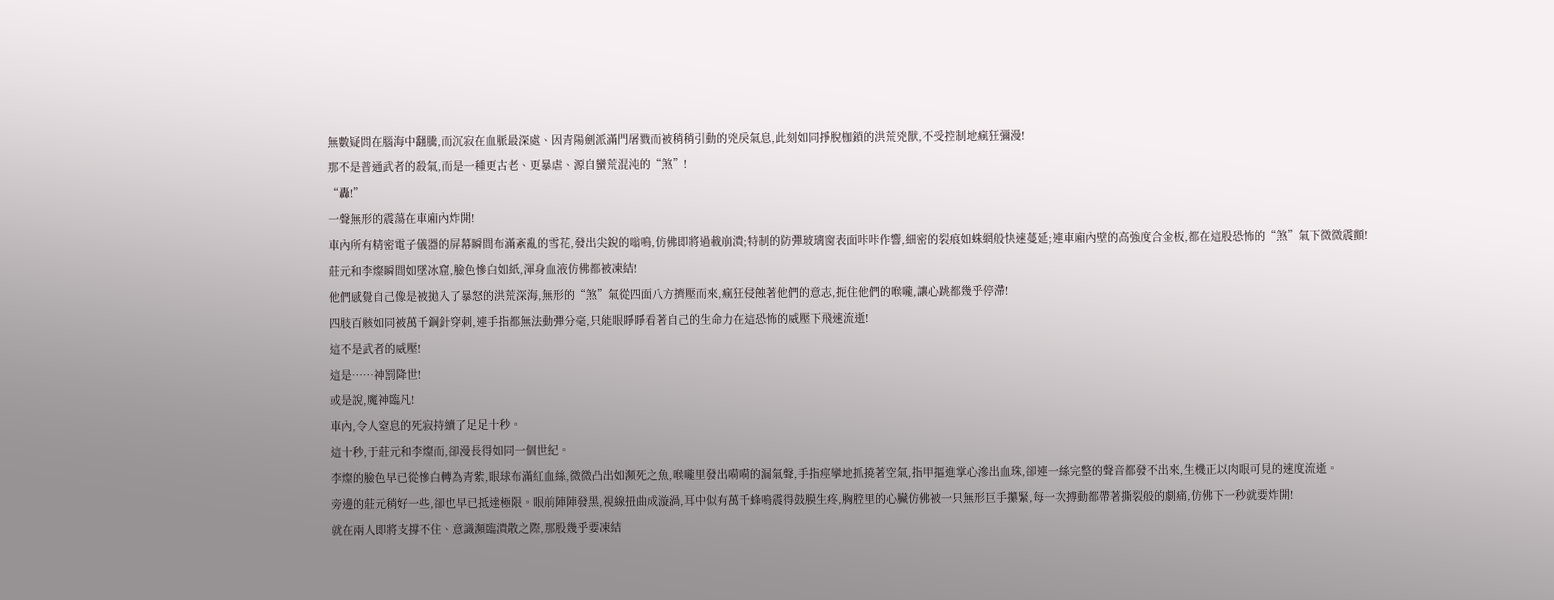無數疑問在腦海中翻騰,而沉寂在血脈最深處、因青陽劍派滿門屠戮而被稍稍引動的兇戾氣息,此刻如同掙脫枷鎖的洪荒兇獸,不受控制地瘋狂彌漫!
那不是普通武者的殺氣,而是一種更古老、更暴虐、源自蠻荒混沌的“煞”!
“轟!”
一聲無形的震蕩在車廂內炸開!
車內所有精密電子儀器的屏幕瞬間布滿紊亂的雪花,發出尖銳的嗡鳴,仿佛即將過載崩潰;特制的防彈玻璃窗表面咔咔作響,細密的裂痕如蛛網般快速蔓延;連車廂內壁的高強度合金板,都在這股恐怖的“煞”氣下微微震顫!
莊元和李燦瞬間如墜冰窟,臉色慘白如紙,渾身血液仿佛都被凍結!
他們感覺自己像是被拋入了暴怒的洪荒深海,無形的“煞”氣從四面八方擠壓而來,瘋狂侵蝕著他們的意志,扼住他們的喉嚨,讓心跳都幾乎停滯!
四肢百骸如同被萬千鋼針穿刺,連手指都無法動彈分毫,只能眼睜睜看著自己的生命力在這恐怖的威壓下飛速流逝!
這不是武者的威壓!
這是……神罰降世!
或是說,魔神臨凡!
車內,令人窒息的死寂持續了足足十秒。
這十秒,于莊元和李燦而,卻漫長得如同一個世紀。
李燦的臉色早已從慘白轉為青紫,眼球布滿紅血絲,微微凸出如瀕死之魚,喉嚨里發出嗬嗬的漏氣聲,手指痙攣地抓撓著空氣,指甲摳進掌心滲出血珠,卻連一絲完整的聲音都發不出來,生機正以肉眼可見的速度流逝。
旁邊的莊元稍好一些,卻也早已抵達極限。眼前陣陣發黑,視線扭曲成漩渦,耳中似有萬千蜂鳴震得鼓膜生疼,胸腔里的心臟仿佛被一只無形巨手攥緊,每一次搏動都帶著撕裂般的劇痛,仿佛下一秒就要炸開!
就在兩人即將支撐不住、意識瀕臨潰散之際,那股幾乎要凍結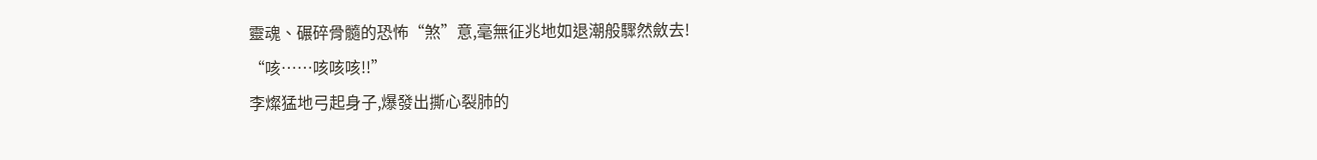靈魂、碾碎骨髓的恐怖“煞”意,毫無征兆地如退潮般驟然斂去!
“咳……咳咳咳!!”
李燦猛地弓起身子,爆發出撕心裂肺的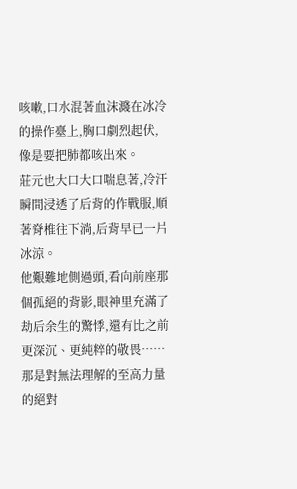咳嗽,口水混著血沫濺在冰冷的操作臺上,胸口劇烈起伏,像是要把肺都咳出來。
莊元也大口大口喘息著,冷汗瞬間浸透了后背的作戰服,順著脊椎往下淌,后背早已一片冰涼。
他艱難地側過頭,看向前座那個孤絕的背影,眼神里充滿了劫后余生的驚悸,還有比之前更深沉、更純粹的敬畏……那是對無法理解的至高力量的絕對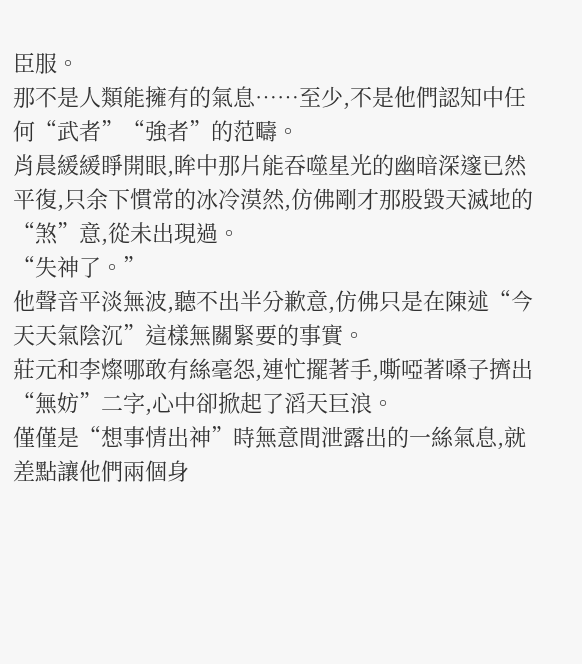臣服。
那不是人類能擁有的氣息……至少,不是他們認知中任何“武者”“強者”的范疇。
肖晨緩緩睜開眼,眸中那片能吞噬星光的幽暗深邃已然平復,只余下慣常的冰冷漠然,仿佛剛才那股毀天滅地的“煞”意,從未出現過。
“失神了。”
他聲音平淡無波,聽不出半分歉意,仿佛只是在陳述“今天天氣陰沉”這樣無關緊要的事實。
莊元和李燦哪敢有絲毫怨,連忙擺著手,嘶啞著嗓子擠出“無妨”二字,心中卻掀起了滔天巨浪。
僅僅是“想事情出神”時無意間泄露出的一絲氣息,就差點讓他們兩個身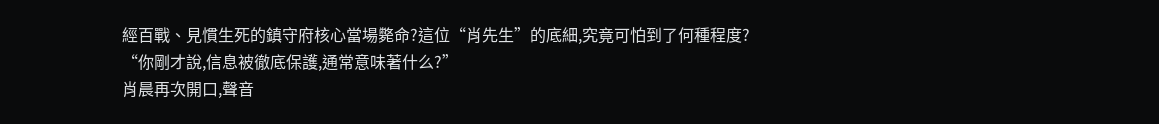經百戰、見慣生死的鎮守府核心當場斃命?這位“肖先生”的底細,究竟可怕到了何種程度?
“你剛才說,信息被徹底保護,通常意味著什么?”
肖晨再次開口,聲音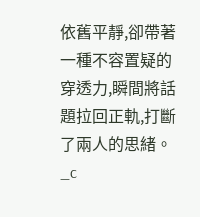依舊平靜,卻帶著一種不容置疑的穿透力,瞬間將話題拉回正軌,打斷了兩人的思緒。_c